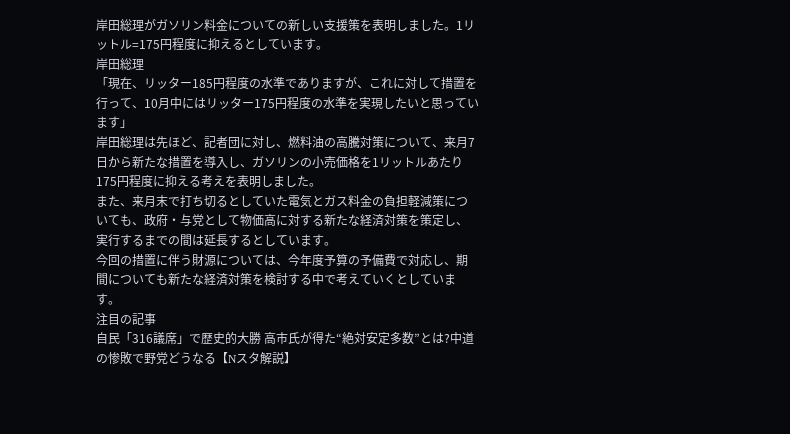岸田総理がガソリン料金についての新しい支援策を表明しました。1リットル=175円程度に抑えるとしています。
岸田総理
「現在、リッター185円程度の水準でありますが、これに対して措置を行って、10月中にはリッター175円程度の水準を実現したいと思っています」
岸田総理は先ほど、記者団に対し、燃料油の高騰対策について、来月7日から新たな措置を導入し、ガソリンの小売価格を1リットルあたり175円程度に抑える考えを表明しました。
また、来月末で打ち切るとしていた電気とガス料金の負担軽減策についても、政府・与党として物価高に対する新たな経済対策を策定し、実行するまでの間は延長するとしています。
今回の措置に伴う財源については、今年度予算の予備費で対応し、期間についても新たな経済対策を検討する中で考えていくとしています。
注目の記事
自民「316議席」で歴史的大勝 高市氏が得た“絶対安定多数”とは?中道の惨敗で野党どうなる【Nスタ解説】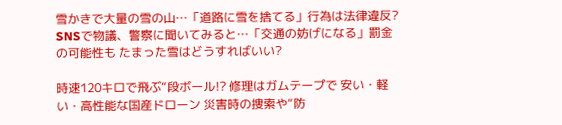雪かきで大量の雪の山…「道路に雪を捨てる」行為は法律違反? SNSで物議、警察に聞いてみると…「交通の妨げになる」罰金の可能性も たまった雪はどうすればいい?

時速120キロで飛ぶ“段ボール!? 修理はガムテープで 安い・軽い・高性能な国産ドローン 災害時の捜索や“防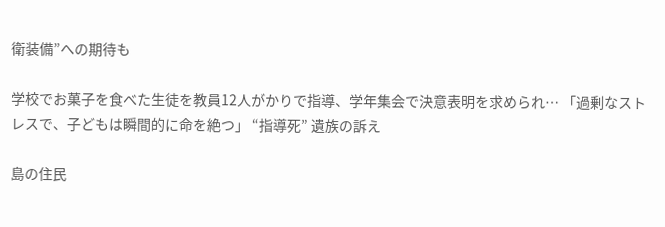衛装備”への期待も

学校でお菓子を食べた生徒を教員12人がかりで指導、学年集会で決意表明を求められ… 「過剰なストレスで、子どもは瞬間的に命を絶つ」 “指導死” 遺族の訴え

島の住民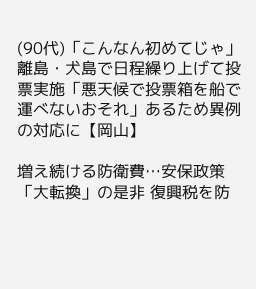(90代)「こんなん初めてじゃ」離島・犬島で日程繰り上げて投票実施「悪天候で投票箱を船で運べないおそれ」あるため異例の対応に【岡山】

増え続ける防衛費…安保政策「大転換」の是非 復興税を防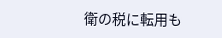衛の税に転用も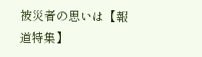被災者の思いは【報道特集】